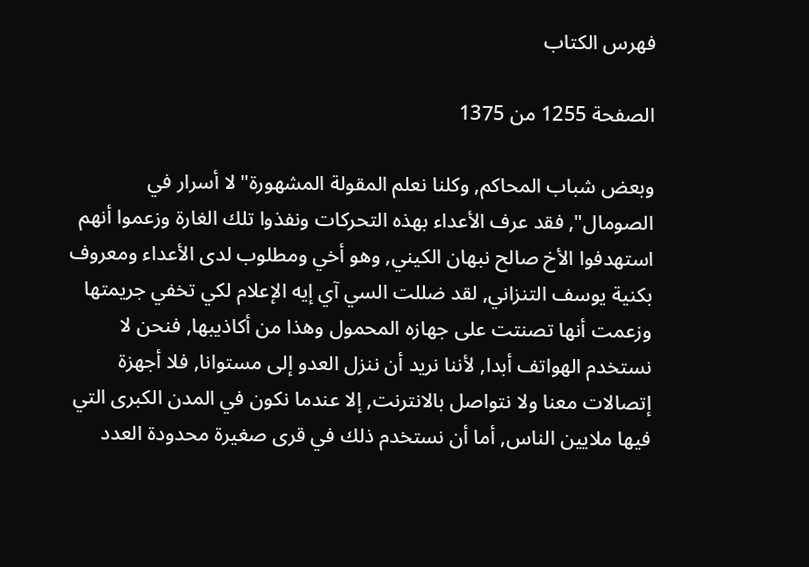فهرس الكتاب

الصفحة 1255 من 1375

وبعض شباب المحاكم, وكلنا نعلم المقولة المشهورة"لا أسرار في الصومال", فقد عرف الأعداء بهذه التحركات ونفذوا تلك الغارة وزعموا أنهم استهدفوا الأخ صالح نبهان الكيني, وهو أخي ومطلوب لدى الأعداء ومعروف بكنية يوسف التنزاني, لقد ضللت السي آي إيه الإعلام لكي تخفي جريمتها وزعمت أنها تصنتت على جهازه المحمول وهذا من أكاذيبها, فنحن لا نستخدم الهواتف أبدا, لأننا نريد أن ننزل العدو إلى مستوانا, فلا أجهزة إتصالات معنا ولا نتواصل بالانترنت, إلا عندما نكون في المدن الكبرى التي فيها ملايين الناس, أما أن نستخدم ذلك في قرى صغيرة محدودة العدد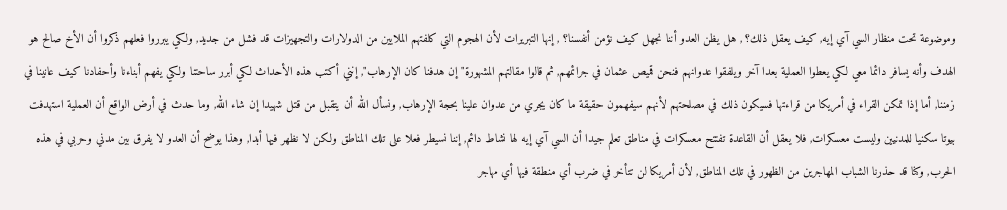وموضوعة تحت منظار السي آي إيه, كيف يعقل ذلك؟ , هل يظن العدو أننا نجهل كيف نؤمن أنفسنا؟ , إنها التبريرات لأن الهجوم التي كلفتهم الملايين من الدولارات والتجهيزات قد فشل من جديد, ولكي يبرروا فعلهم ذكروا أن الأخ صالح هو الهدف وأنه يسافر دائما معي لكي يعطوا العملية بعدا آخر ويلفقوا عدوانهم فنحن قميص عثمان في جرائمهم, ثم قالوا مقالتهم المشهورة"إن هدفنا كان الإرهاب", إنني أكتب هذه الأحداث لكي أبرر ساحتنا ولكي يفهم أبناءنا وأحفادنا كيف عانينا في زمننا, أما إذا تمكن القراء في أمريكا من قراءتها فسيكون ذلك في مصلحتهم لأنهم سيفهمون حقيقة ما كان يجري من عدوان علينا بحجة الإرهاب, ونسأل الله أن يتقبل من قتل شهيدا إن شاء الله, وما حدث في أرض الواقع أن العملية استهدفت بيوتا سكنيا للمدنيين وليست معسكرات, فلا يعقل أن القاعدة تفتتح معسكرات في مناطق تعلم جيدا أن السي آي إيه لها نشاط دائم, إننا نسيطر فعلا على تلك المناطق ولكن لا نظهر فيها أبدا, وهذا يوضح أن العدو لا يفرق بين مدني وحربي في هذه الحرب, وكنا قد حذرنا الشباب المهاجرين من الظهور في تلك المناطق, لأن أمريكا لن تتأخر في ضرب أي منطقة فيها أي مهاجر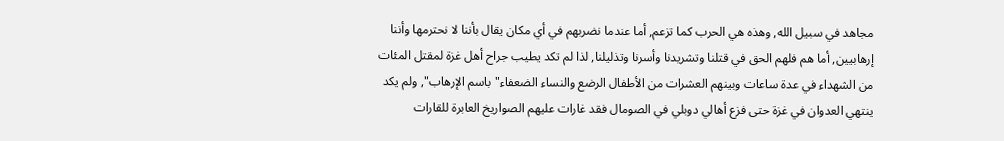مجاهد في سبيل الله, وهذه هي الحرب كما تزعم, أما عندما نضربهم في أي مكان يقال بأننا لا نحترمها وأننا إرهابيين, أما هم فلهم الحق في قتلنا وتشريدنا وأسرنا وتذليلنا, لذا لم تكد يطيب جراح أهل غزة لمقتل المئات من الشهداء في عدة ساعات وبينهم العشرات من الأطفال الرضع والنساء الضعفاء"باسم الإرهاب", ولم يكد ينتهي العدوان في غزة حتى فزع أهالي دوبلي في الصومال فقد غارات عليهم الصواريخ العابرة للقارات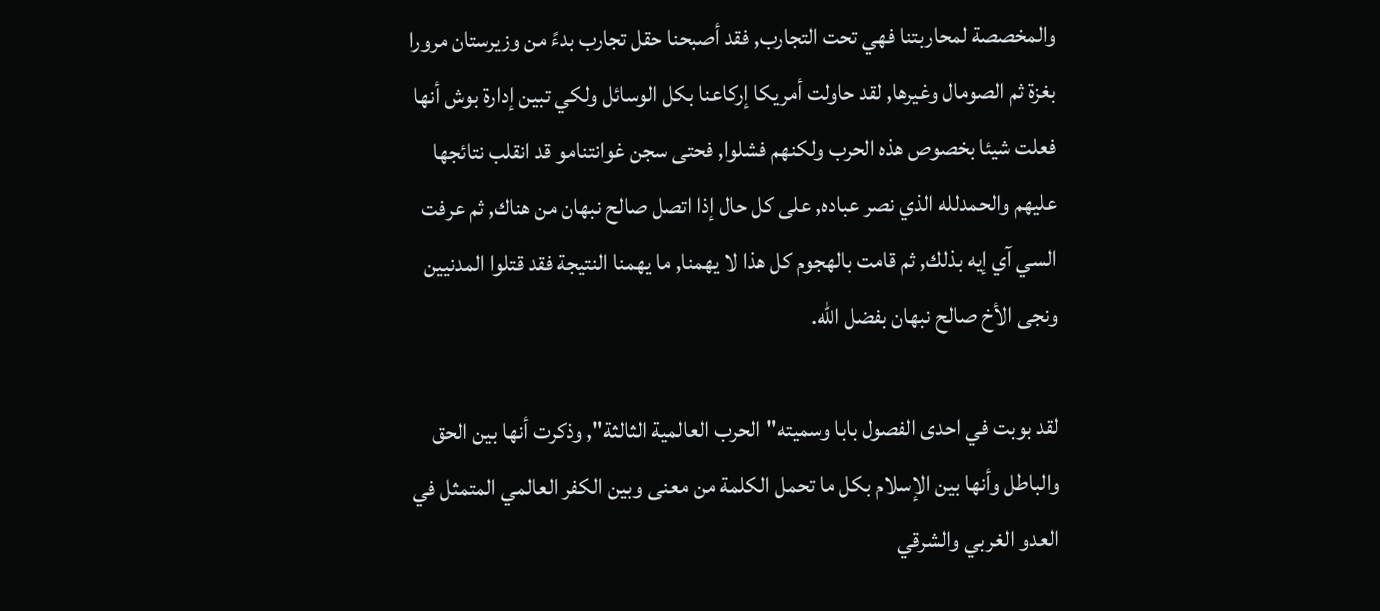والمخصصة لمحاربتنا فهي تحت التجارب, فقد أصبحنا حقل تجارب بدءً من وزيرستان مرورا بغزة ثم الصومال وغيرها, لقد حاولت أمريكا إركاعنا بكل الوسائل ولكي تبين إدارة بوش أنها فعلت شيئا بخصوص هذه الحرب ولكنهم فشلوا, فحتى سجن غوانتنامو قد انقلب نتائجها عليهم والحمدلله الذي نصر عباده, على كل حال إذا اتصل صالح نبهان من هناك, ثم عرفت السي آي إيه بذلك, ثم قامت بالهجوم كل هذا لا يهمنا, ما يهمنا النتيجة فقد قتلوا المدنيين ونجى الأخ صالح نبهان بفضل الله.

لقد بوبت في احدى الفصول بابا وسميته"الحرب العالمية الثالثة", وذكرت أنها بين الحق والباطل وأنها بين الإسلام بكل ما تحمل الكلمة من معنى وبين الكفر العالمي المتمثل في العدو الغربي والشرقي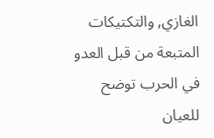الغازي, والتكتيكات المتبعة من قبل العدو في الحرب توضح للعيان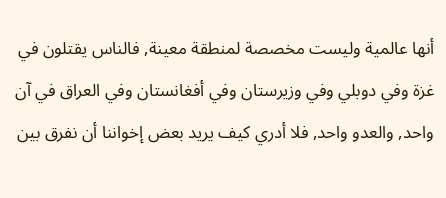أنها عالمية وليست مخصصة لمنطقة معينة, فالناس يقتلون في غزة وفي دوبلي وفي وزيرستان وفي أفغانستان وفي العراق في آن واحد, والعدو واحد, فلا أدري كيف يريد بعض إخواننا أن نفرق بين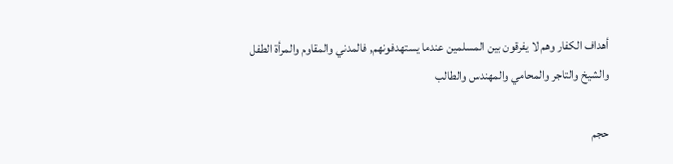أهداف الكفار وهم لا يفرقون بين المسلمين عندما يستهدفونهم, فالمدني والمقاوم والمرأة الطفل والشيخ والتاجر والمحامي والمهندس والطالب

حجم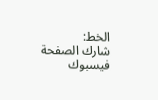الخط:
شارك الصفحة
فيسبوك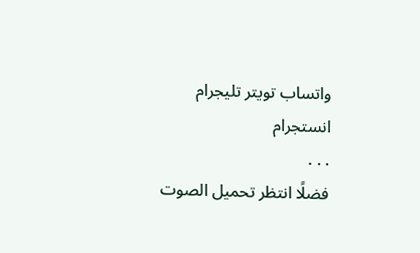واتساب تويتر تليجرام انستجرام
. . .
فضلًا انتظر تحميل الصوت